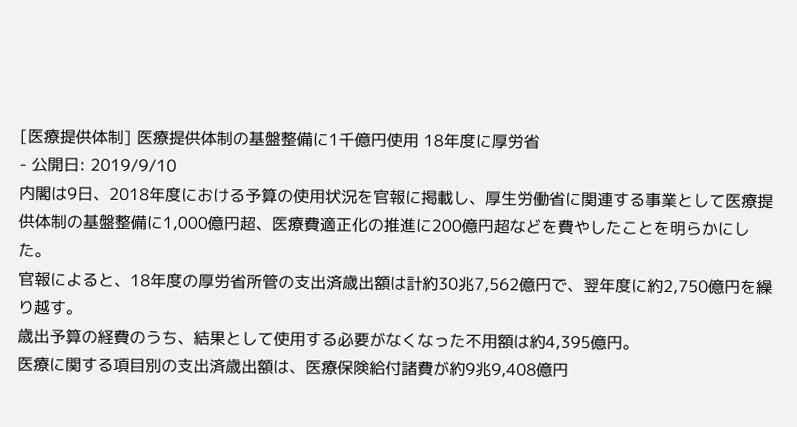[医療提供体制] 医療提供体制の基盤整備に1千億円使用 18年度に厚労省
- 公開日: 2019/9/10
内閣は9日、2018年度における予算の使用状況を官報に掲載し、厚生労働省に関連する事業として医療提供体制の基盤整備に1,000億円超、医療費適正化の推進に200億円超などを費やしたことを明らかにした。
官報によると、18年度の厚労省所管の支出済歳出額は計約30兆7,562億円で、翌年度に約2,750億円を繰り越す。
歳出予算の経費のうち、結果として使用する必要がなくなった不用額は約4,395億円。
医療に関する項目別の支出済歳出額は、医療保険給付諸費が約9兆9,408億円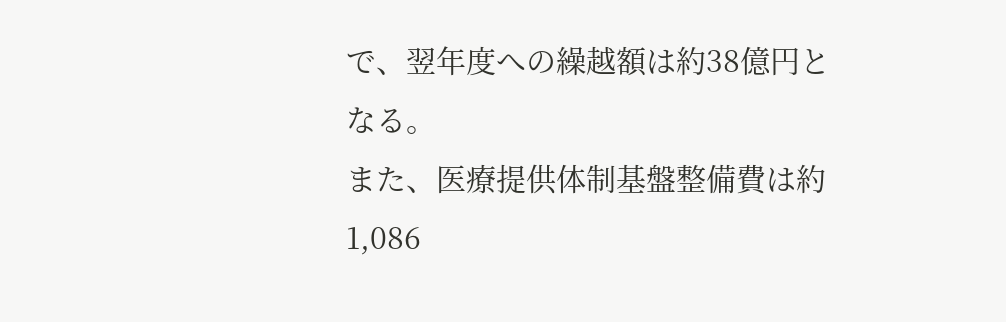で、翌年度への繰越額は約38億円となる。
また、医療提供体制基盤整備費は約1,086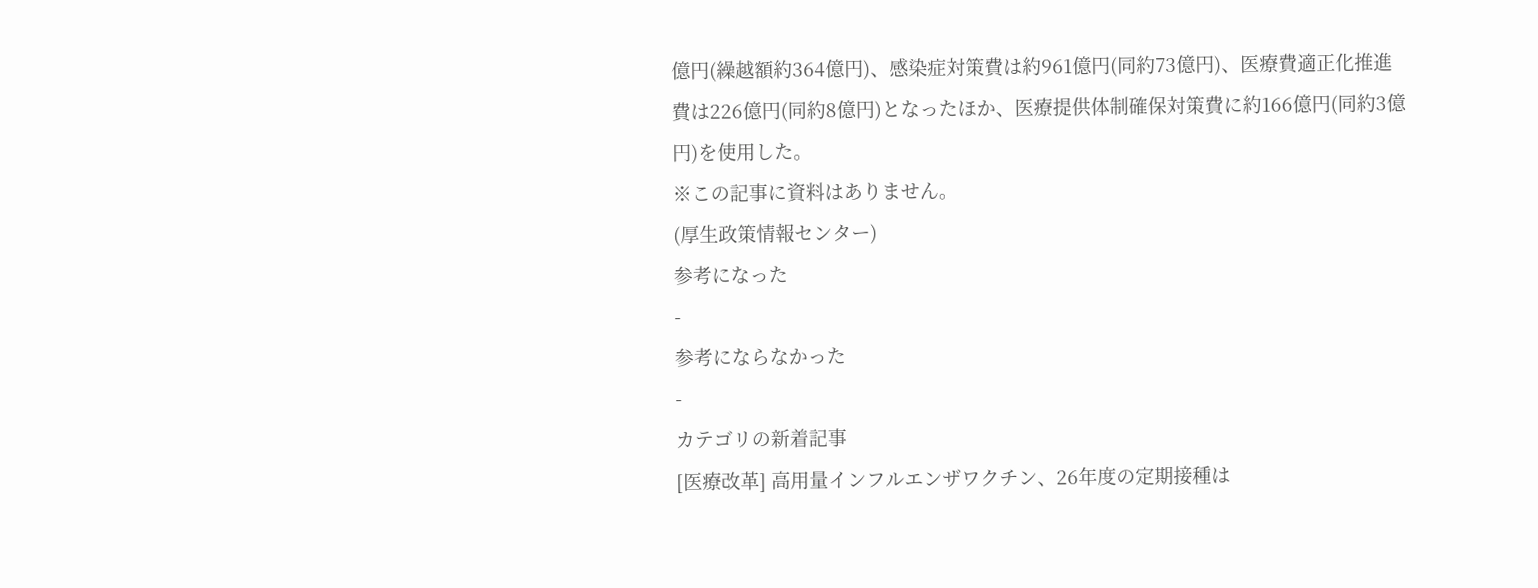億円(繰越額約364億円)、感染症対策費は約961億円(同約73億円)、医療費適正化推進費は226億円(同約8億円)となったほか、医療提供体制確保対策費に約166億円(同約3億円)を使用した。
※この記事に資料はありません。
(厚生政策情報センター)
参考になった
-
参考にならなかった
-
カテゴリの新着記事
[医療改革] 高用量インフルエンザワクチン、26年度の定期接種は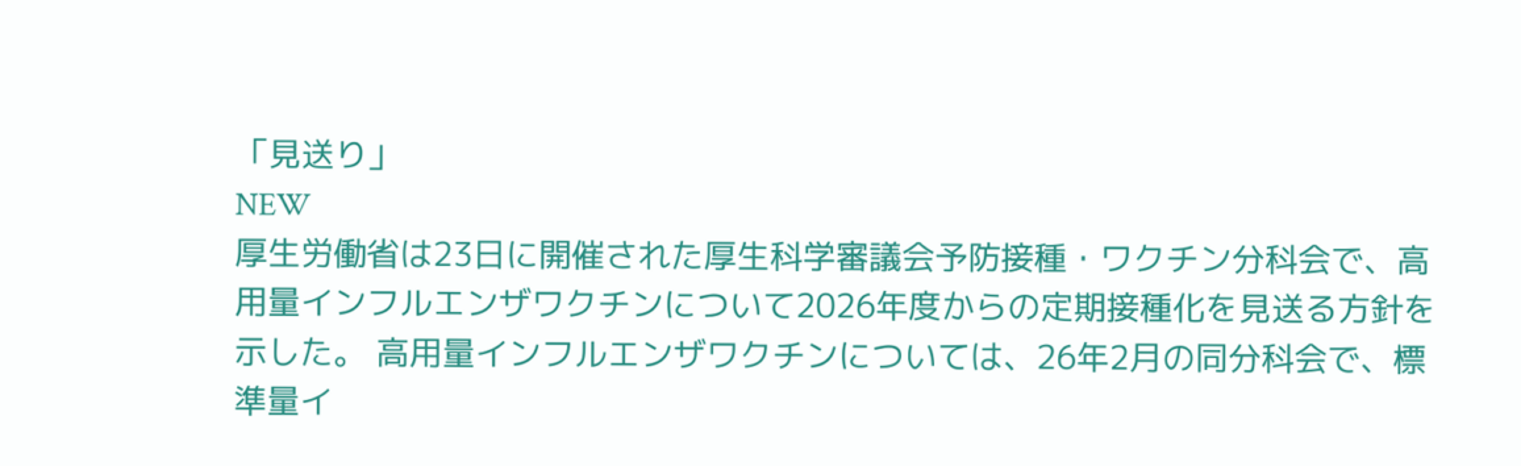「見送り」
NEW
厚生労働省は23日に開催された厚生科学審議会予防接種・ワクチン分科会で、高用量インフルエンザワクチンについて2026年度からの定期接種化を見送る方針を示した。 高用量インフルエンザワクチンについては、26年2月の同分科会で、標準量イ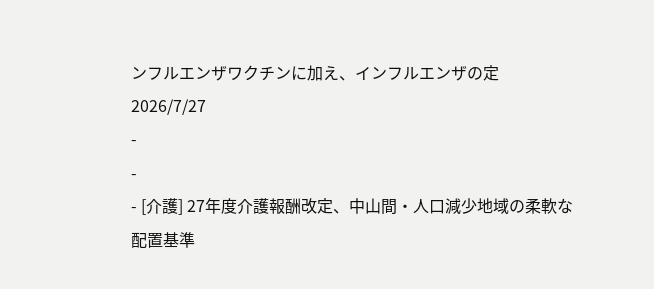ンフルエンザワクチンに加え、インフルエンザの定
2026/7/27
-
-
- [介護] 27年度介護報酬改定、中山間・人口減少地域の柔軟な配置基準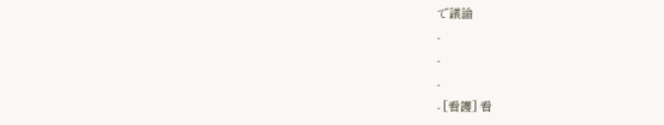で議論
-
-
-
- [看護] 看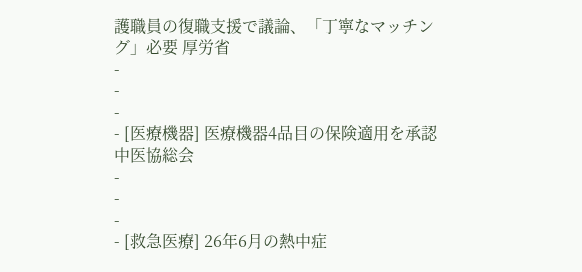護職員の復職支援で議論、「丁寧なマッチング」必要 厚労省
-
-
-
- [医療機器] 医療機器4品目の保険適用を承認 中医協総会
-
-
-
- [救急医療] 26年6月の熱中症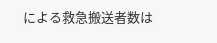による救急搬送者数は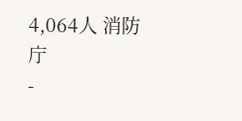4,064人 消防庁
-